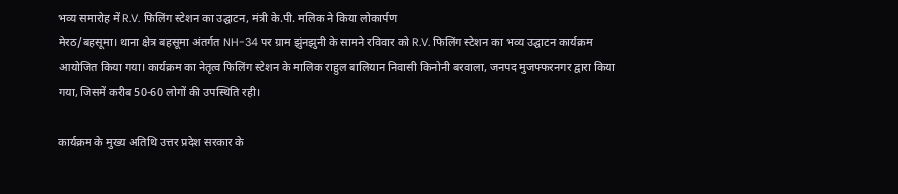भव्य समारोह में R.V. फिलिंग स्टेशन का उद्घाटन, मंत्री के.पी. मलिक ने किया लोकार्पण
मेरठ/बहसूमा। थाना क्षेत्र बहसूमा अंतर्गत NH-34 पर ग्राम झुंनझुनी के सामने रविवार को R.V. फिलिंग स्टेशन का भव्य उद्घाटन कार्यक्रम आयोजित किया गया। कार्यक्रम का नेतृत्व फिलिंग स्टेशन के मालिक राहुल बालियान निवासी किनोनी बरवाला, जनपद मुजफ्फरनगर द्वारा किया गया, जिसमें करीब 50-60 लोगों की उपस्थिति रही।

कार्यक्रम के मुख्य अतिथि उत्तर प्रदेश सरकार के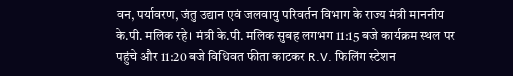वन, पर्यावरण, जंतु उद्यान एवं जलवायु परिवर्तन विभाग के राज्य मंत्री माननीय के.पी. मलिक रहे। मंत्री के.पी. मलिक सुबह लगभग 11:15 बजे कार्यक्रम स्थल पर पहुंचे और 11:20 बजे विधिवत फीता काटकर R.V. फिलिंग स्टेशन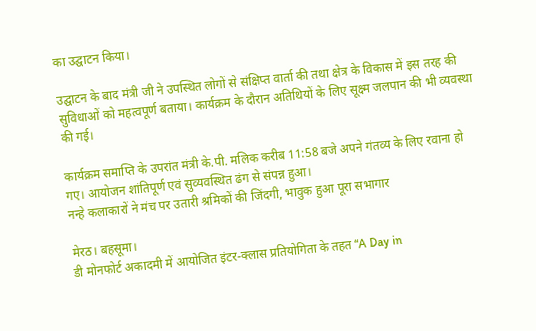का उद्घाटन किया।

उद्घाटन के बाद मंत्री जी ने उपस्थित लोगों से संक्षिप्त वार्ता की तथा क्षेत्र के विकास में इस तरह की सुविधाओं को महत्वपूर्ण बताया। कार्यक्रम के दौरान अतिथियों के लिए सूक्ष्म जलपान की भी व्यवस्था की गई।

कार्यक्रम समाप्ति के उपरांत मंत्री के.पी. मलिक करीब 11:58 बजे अपने गंतव्य के लिए रवाना हो गए। आयोजन शांतिपूर्ण एवं सुव्यवस्थित ढंग से संपन्न हुआ।
नन्हे कलाकारों ने मंच पर उतारी श्रमिकों की जिंदगी, भावुक हुआ पूरा सभागार

मेरठ। बहसूमा।
डी मोनफोर्ट अकादमी में आयोजित इंटर-क्लास प्रतियोगिता के तहत “A Day in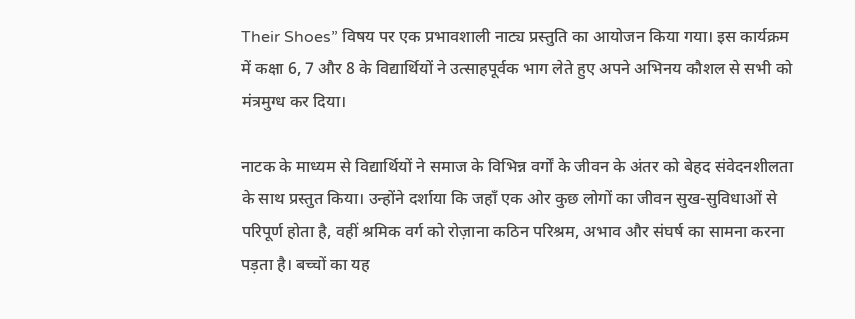Their Shoes” विषय पर एक प्रभावशाली नाट्य प्रस्तुति का आयोजन किया गया। इस कार्यक्रम में कक्षा 6, 7 और 8 के विद्यार्थियों ने उत्साहपूर्वक भाग लेते हुए अपने अभिनय कौशल से सभी को मंत्रमुग्ध कर दिया।

नाटक के माध्यम से विद्यार्थियों ने समाज के विभिन्न वर्गों के जीवन के अंतर को बेहद संवेदनशीलता के साथ प्रस्तुत किया। उन्होंने दर्शाया कि जहाँ एक ओर कुछ लोगों का जीवन सुख-सुविधाओं से परिपूर्ण होता है, वहीं श्रमिक वर्ग को रोज़ाना कठिन परिश्रम, अभाव और संघर्ष का सामना करना पड़ता है। बच्चों का यह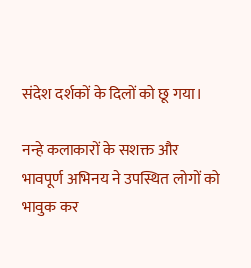संदेश दर्शकों के दिलों को छू गया।

नन्हे कलाकारों के सशक्त और भावपूर्ण अभिनय ने उपस्थित लोगों को भावुक कर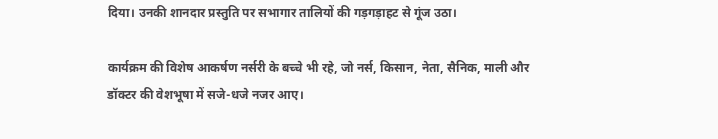दिया। उनकी शानदार प्रस्तुति पर सभागार तालियों की गड़गड़ाहट से गूंज उठा।

कार्यक्रम की विशेष आकर्षण नर्सरी के बच्चे भी रहे, जो नर्स, किसान, नेता, सैनिक, माली और डॉक्टर की वेशभूषा में सजे-धजे नजर आए।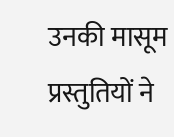उनकी मासूम प्रस्तुतियों ने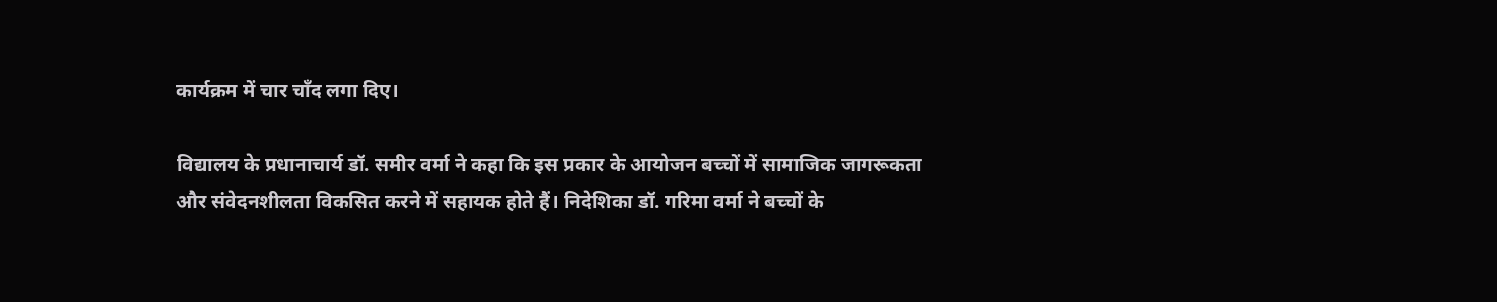कार्यक्रम में चार चाँद लगा दिए।

विद्यालय के प्रधानाचार्य डॉ. समीर वर्मा ने कहा कि इस प्रकार के आयोजन बच्चों में सामाजिक जागरूकता और संवेदनशीलता विकसित करने में सहायक होते हैं। निदेशिका डॉ. गरिमा वर्मा ने बच्चों के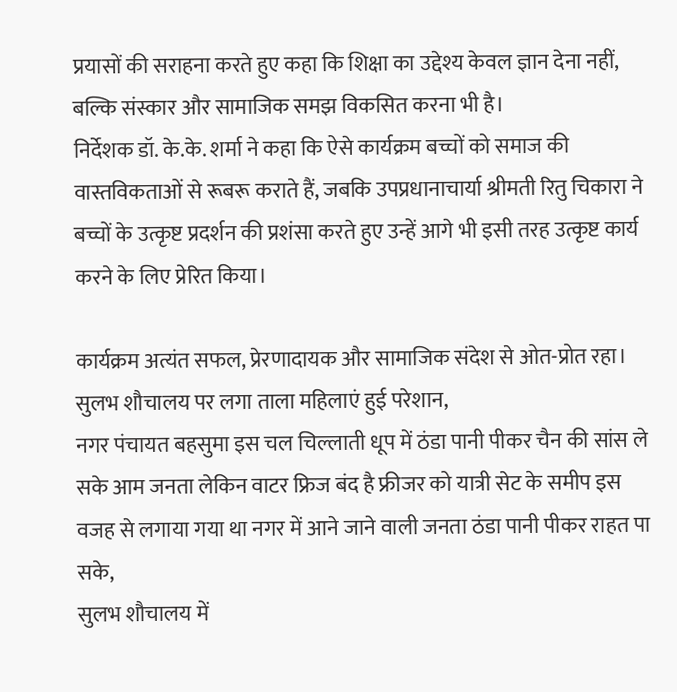प्रयासों की सराहना करते हुए कहा कि शिक्षा का उद्देश्य केवल ज्ञान देना नहीं, बल्कि संस्कार और सामाजिक समझ विकसित करना भी है।
निर्देशक डॉ. के.के. शर्मा ने कहा कि ऐसे कार्यक्रम बच्चों को समाज की वास्तविकताओं से रूबरू कराते हैं, जबकि उपप्रधानाचार्या श्रीमती रितु चिकारा ने बच्चों के उत्कृष्ट प्रदर्शन की प्रशंसा करते हुए उन्हें आगे भी इसी तरह उत्कृष्ट कार्य करने के लिए प्रेरित किया।

कार्यक्रम अत्यंत सफल, प्रेरणादायक और सामाजिक संदेश से ओत-प्रोत रहा।
सुलभ शौचालय पर लगा ताला महिलाएं हुई परेशान,
नगर पंचायत बहसुमा इस चल चिल्लाती धूप में ठंडा पानी पीकर चैन की सांस ले सके आम जनता लेकिन वाटर फ्रिज बंद है फ्रीजर को यात्री सेट के समीप इस वजह से लगाया गया था नगर में आने जाने वाली जनता ठंडा पानी पीकर राहत पा सके,
सुलभ शौचालय में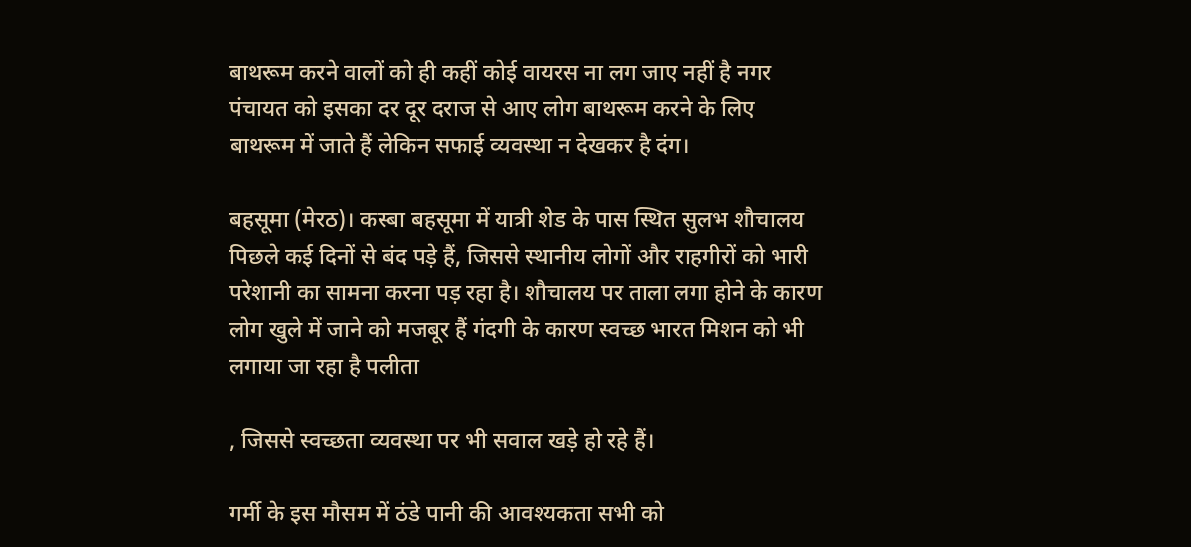बाथरूम करने वालों को ही कहीं कोई वायरस ना लग जाए नहीं है नगर पंचायत को इसका दर दूर दराज से आए लोग बाथरूम करने के लिए बाथरूम में जाते हैं लेकिन सफाई व्यवस्था न देखकर है दंग।

बहसूमा (मेरठ)। कस्बा बहसूमा में यात्री शेड के पास स्थित सुलभ शौचालय पिछले कई दिनों से बंद पड़े हैं, जिससे स्थानीय लोगों और राहगीरों को भारी परेशानी का सामना करना पड़ रहा है। शौचालय पर ताला लगा होने के कारण लोग खुले में जाने को मजबूर हैं गंदगी के कारण स्वच्छ भारत मिशन को भी लगाया जा रहा है पलीता

, जिससे स्वच्छता व्यवस्था पर भी सवाल खड़े हो रहे हैं।

गर्मी के इस मौसम में ठंडे पानी की आवश्यकता सभी को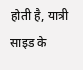होती है, यात्री साइड के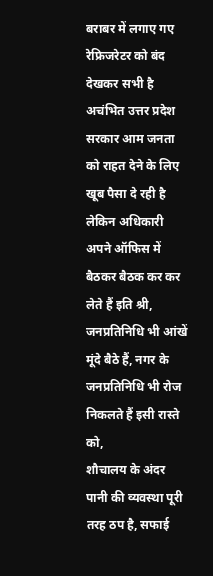बराबर में लगाए गए रेफ्रिजरेटर को बंद देखकर सभी है अचंभित उत्तर प्रदेश सरकार आम जनता को राहत देने के लिए खूब पैसा दे रही है लेकिन अधिकारी अपने ऑफिस में बैठकर बैठक कर कर लेते हैं इति श्री, जनप्रतिनिधि भी आंखें मूंदे बैठे हैं, नगर के जनप्रतिनिधि भी रोज निकलते हैं इसी रास्ते को,
शौचालय के अंदर पानी की व्यवस्था पूरी तरह ठप है, सफाई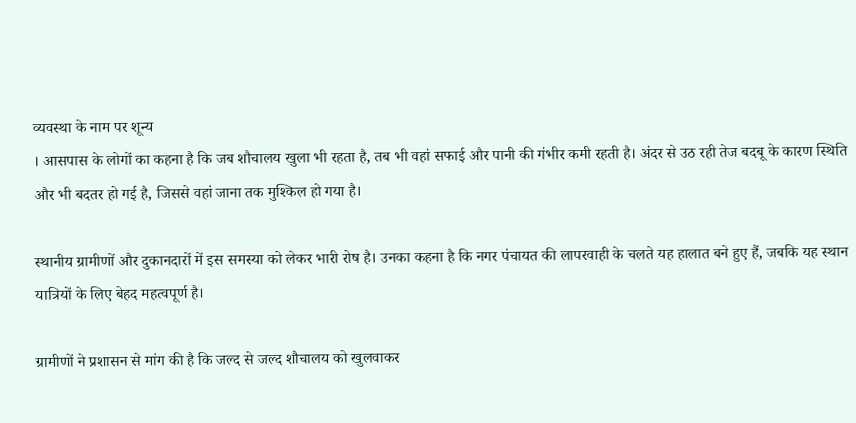व्यवस्था के नाम पर शून्य
। आसपास के लोगों का कहना है कि जब शौचालय खुला भी रहता है, तब भी वहां सफाई और पानी की गंभीर कमी रहती है। अंदर से उठ रही तेज बदबू के कारण स्थिति और भी बदतर हो गई है, जिससे वहां जाना तक मुश्किल हो गया है।

स्थानीय ग्रामीणों और दुकानदारों में इस समस्या को लेकर भारी रोष है। उनका कहना है कि नगर पंचायत की लापरवाही के चलते यह हालात बने हुए हैं, जबकि यह स्थान यात्रियों के लिए बेहद महत्वपूर्ण है।

ग्रामीणों ने प्रशासन से मांग की है कि जल्द से जल्द शौचालय को खुलवाकर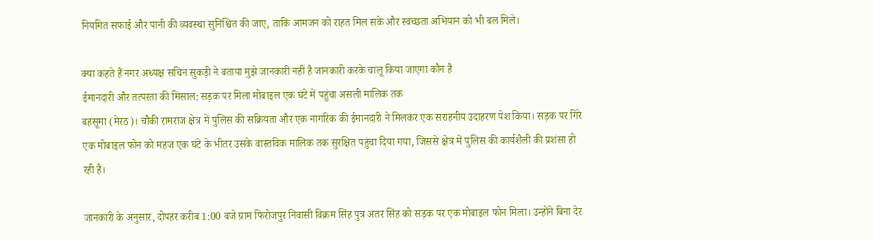नियमित सफाई और पानी की व्यवस्था सुनिश्चित की जाए, ताकि आमजन को राहत मिल सके और स्वच्छता अभियान को भी बल मिले।

क्या कहते हैं नगर अध्यक्ष सचिन सुकड़ी ने बताया मुझे जानकारी नहीं है जानकारी करके चालू किया जाएगा कौन है
ईमानदारी और तत्परता की मिसाल: सड़क पर मिला मोबाइल एक घंटे में पहुंचा असली मालिक तक
बहसूमा (मेरठ)। चौकी रामराज क्षेत्र में पुलिस की सक्रियता और एक नागरिक की ईमानदारी ने मिलकर एक सराहनीय उदाहरण पेश किया। सड़क पर गिरे एक मोबाइल फोन को महज एक घंटे के भीतर उसके वास्तविक मालिक तक सुरक्षित पहुंचा दिया गया, जिससे क्षेत्र में पुलिस की कार्यशैली की प्रशंसा हो रही है।

जानकारी के अनुसार, दोपहर करीब 1:00 बजे ग्राम फिरोजपुर निवासी विक्रम सिंह पुत्र अतर सिंह को सड़क पर एक मोबाइल फोन मिला। उन्होंने बिना देर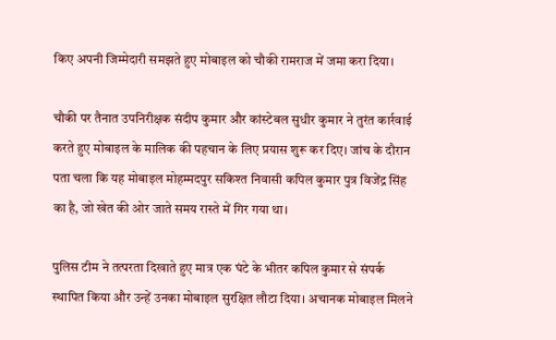किए अपनी जिम्मेदारी समझते हुए मोबाइल को चौकी रामराज में जमा करा दिया।

चौकी पर तैनात उपनिरीक्षक संदीप कुमार और कांस्टेबल सुधीर कुमार ने तुरंत कार्रवाई करते हुए मोबाइल के मालिक की पहचान के लिए प्रयास शुरू कर दिए। जांच के दौरान पता चला कि यह मोबाइल मोहम्मदपुर सकिश्त निवासी कपिल कुमार पुत्र विजेंद्र सिंह का है, जो खेत की ओर जाते समय रास्ते में गिर गया था।

पुलिस टीम ने तत्परता दिखाते हुए मात्र एक घंटे के भीतर कपिल कुमार से संपर्क स्थापित किया और उन्हें उनका मोबाइल सुरक्षित लौटा दिया। अचानक मोबाइल मिलने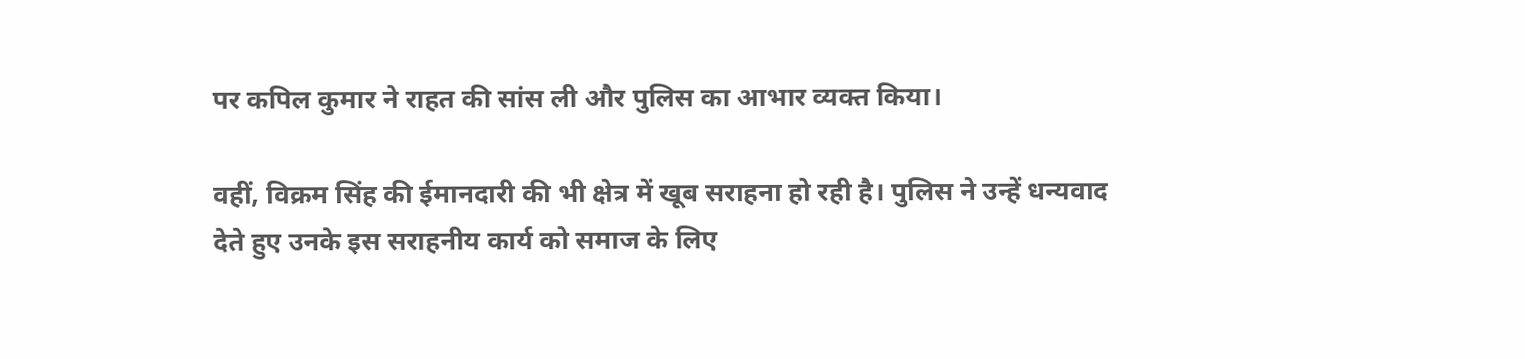पर कपिल कुमार ने राहत की सांस ली और पुलिस का आभार व्यक्त किया।

वहीं, विक्रम सिंह की ईमानदारी की भी क्षेत्र में खूब सराहना हो रही है। पुलिस ने उन्हें धन्यवाद देते हुए उनके इस सराहनीय कार्य को समाज के लिए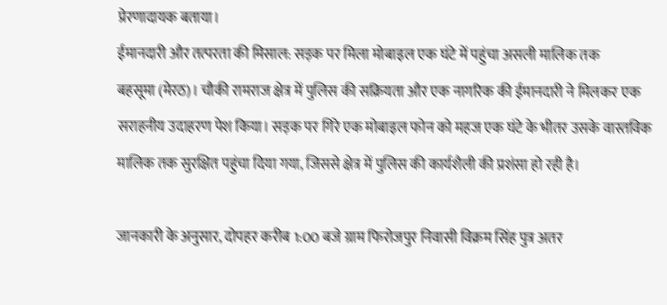प्रेरणादायक बताया।
ईमानदारी और तत्परता की मिसाल: सड़क पर मिला मोबाइल एक घंटे में पहुंचा असली मालिक तक
बहसूमा (मेरठ)। चौकी रामराज क्षेत्र में पुलिस की सक्रियता और एक नागरिक की ईमानदारी ने मिलकर एक सराहनीय उदाहरण पेश किया। सड़क पर गिरे एक मोबाइल फोन को महज एक घंटे के भीतर उसके वास्तविक मालिक तक सुरक्षित पहुंचा दिया गया, जिससे क्षेत्र में पुलिस की कार्यशैली की प्रशंसा हो रही है।

जानकारी के अनुसार, दोपहर करीब 1:00 बजे ग्राम फिरोजपुर निवासी विक्रम सिंह पुत्र अतर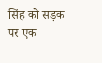सिंह को सड़क पर एक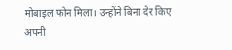मोबाइल फोन मिला। उन्होंने बिना देर किए अपनी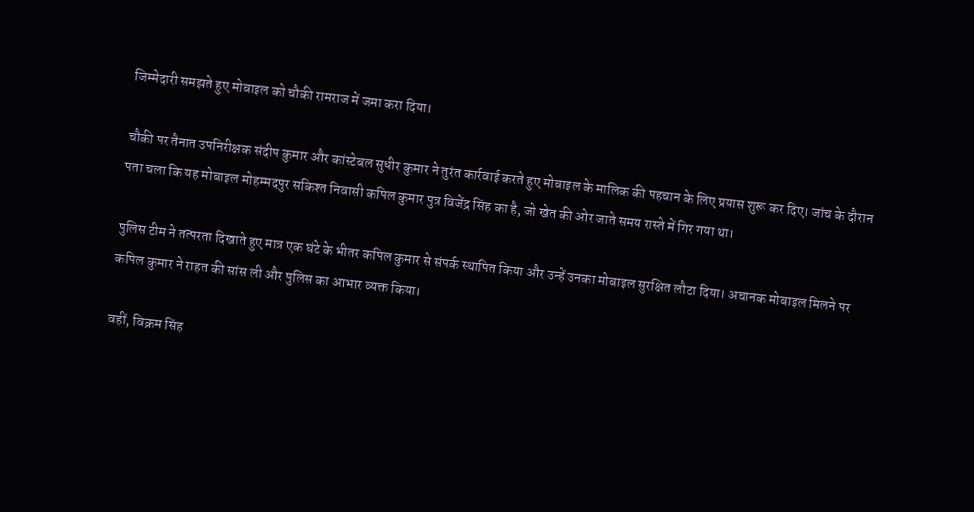जिम्मेदारी समझते हुए मोबाइल को चौकी रामराज में जमा करा दिया।

चौकी पर तैनात उपनिरीक्षक संदीप कुमार और कांस्टेबल सुधीर कुमार ने तुरंत कार्रवाई करते हुए मोबाइल के मालिक की पहचान के लिए प्रयास शुरू कर दिए। जांच के दौरान पता चला कि यह मोबाइल मोहम्मदपुर सकिश्त निवासी कपिल कुमार पुत्र विजेंद्र सिंह का है, जो खेत की ओर जाते समय रास्ते में गिर गया था।

पुलिस टीम ने तत्परता दिखाते हुए मात्र एक घंटे के भीतर कपिल कुमार से संपर्क स्थापित किया और उन्हें उनका मोबाइल सुरक्षित लौटा दिया। अचानक मोबाइल मिलने पर कपिल कुमार ने राहत की सांस ली और पुलिस का आभार व्यक्त किया।

वहीं, विक्रम सिंह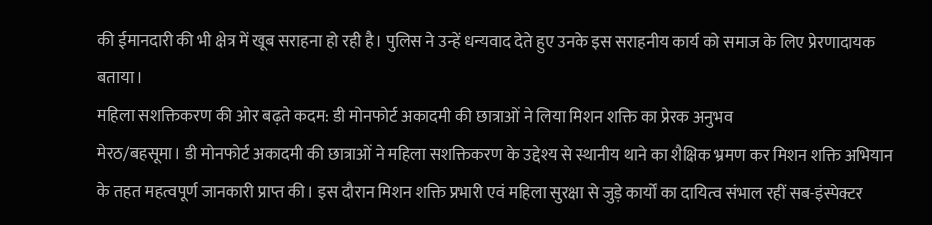की ईमानदारी की भी क्षेत्र में खूब सराहना हो रही है। पुलिस ने उन्हें धन्यवाद देते हुए उनके इस सराहनीय कार्य को समाज के लिए प्रेरणादायक बताया।
महिला सशक्तिकरण की ओर बढ़ते कदम: डी मोनफोर्ट अकादमी की छात्राओं ने लिया मिशन शक्ति का प्रेरक अनुभव
मेरठ/बहसूमा। डी मोनफोर्ट अकादमी की छात्राओं ने महिला सशक्तिकरण के उद्देश्य से स्थानीय थाने का शैक्षिक भ्रमण कर मिशन शक्ति अभियान के तहत महत्वपूर्ण जानकारी प्राप्त की। इस दौरान मिशन शक्ति प्रभारी एवं महिला सुरक्षा से जुड़े कार्यों का दायित्व संभाल रहीं सब-इंस्पेक्टर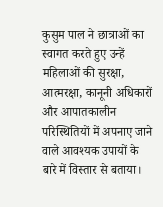कुसुम पाल ने छात्राओं का स्वागत करते हुए उन्हें महिलाओं की सुरक्षा, आत्मरक्षा, कानूनी अधिकारों और आपातकालीन परिस्थितियों में अपनाए जाने वाले आवश्यक उपायों के बारे में विस्तार से बताया।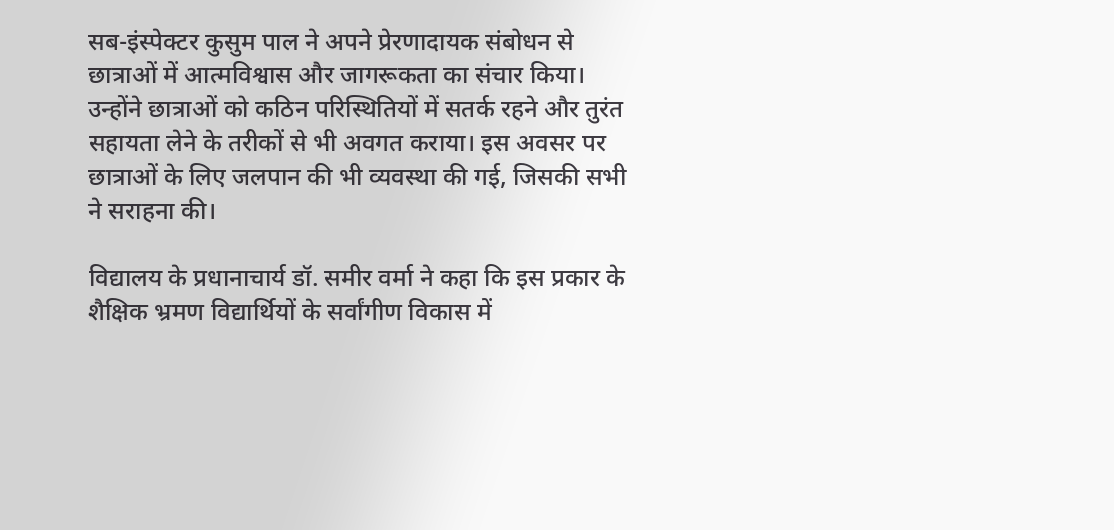सब-इंस्पेक्टर कुसुम पाल ने अपने प्रेरणादायक संबोधन से छात्राओं में आत्मविश्वास और जागरूकता का संचार किया। उन्होंने छात्राओं को कठिन परिस्थितियों में सतर्क रहने और तुरंत सहायता लेने के तरीकों से भी अवगत कराया। इस अवसर पर छात्राओं के लिए जलपान की भी व्यवस्था की गई, जिसकी सभी ने सराहना की।

विद्यालय के प्रधानाचार्य डॉ. समीर वर्मा ने कहा कि इस प्रकार के शैक्षिक भ्रमण विद्यार्थियों के सर्वांगीण विकास में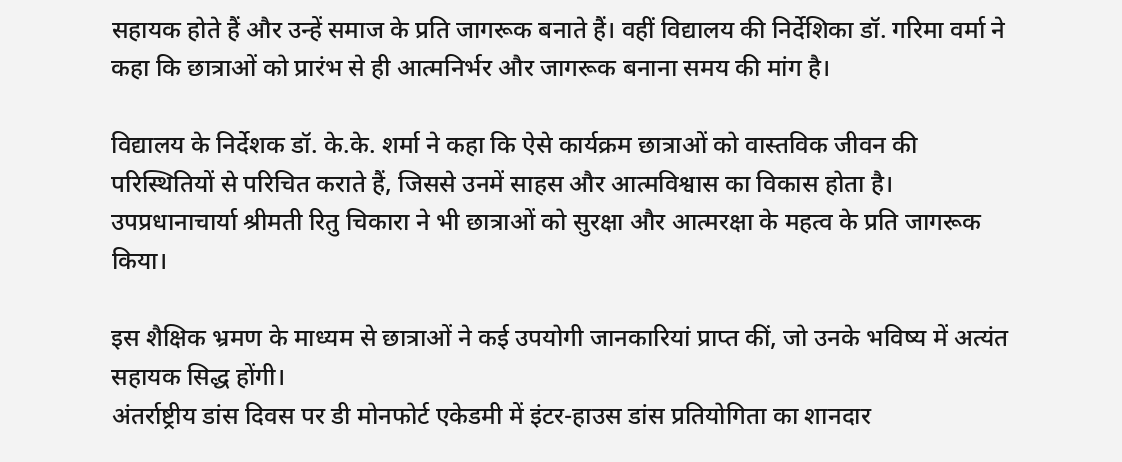सहायक होते हैं और उन्हें समाज के प्रति जागरूक बनाते हैं। वहीं विद्यालय की निर्देशिका डॉ. गरिमा वर्मा ने कहा कि छात्राओं को प्रारंभ से ही आत्मनिर्भर और जागरूक बनाना समय की मांग है।

विद्यालय के निर्देशक डॉ. के.के. शर्मा ने कहा कि ऐसे कार्यक्रम छात्राओं को वास्तविक जीवन की परिस्थितियों से परिचित कराते हैं, जिससे उनमें साहस और आत्मविश्वास का विकास होता है। उपप्रधानाचार्या श्रीमती रितु चिकारा ने भी छात्राओं को सुरक्षा और आत्मरक्षा के महत्व के प्रति जागरूक किया।

इस शैक्षिक भ्रमण के माध्यम से छात्राओं ने कई उपयोगी जानकारियां प्राप्त कीं, जो उनके भविष्य में अत्यंत सहायक सिद्ध होंगी।
अंतर्राष्ट्रीय डांस दिवस पर डी मोनफोर्ट एकेडमी में इंटर-हाउस डांस प्रतियोगिता का शानदार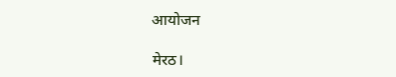आयोजन

मेरठ।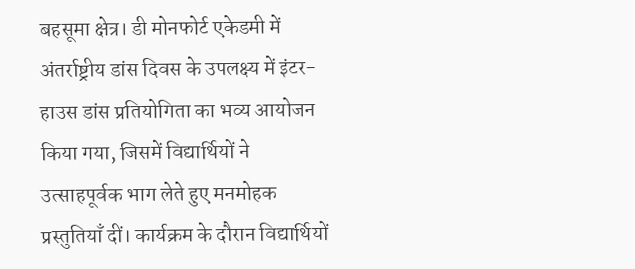बहसूमा क्षेत्र। डी मोनफोर्ट एकेडमी में अंतर्राष्ट्रीय डांस दिवस के उपलक्ष्य में इंटर-हाउस डांस प्रतियोगिता का भव्य आयोजन किया गया, जिसमें विद्यार्थियों ने उत्साहपूर्वक भाग लेते हुए मनमोहक प्रस्तुतियाँ दीं। कार्यक्रम के दौरान विद्यार्थियों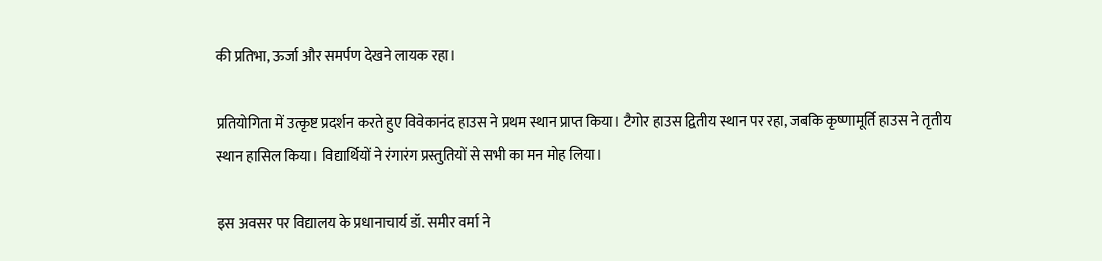की प्रतिभा, ऊर्जा और समर्पण देखने लायक रहा।

प्रतियोगिता में उत्कृष्ट प्रदर्शन करते हुए विवेकानंद हाउस ने प्रथम स्थान प्राप्त किया। टैगोर हाउस द्वितीय स्थान पर रहा, जबकि कृष्णामूर्ति हाउस ने तृतीय स्थान हासिल किया। विद्यार्थियों ने रंगारंग प्रस्तुतियों से सभी का मन मोह लिया।

इस अवसर पर विद्यालय के प्रधानाचार्य डॉ. समीर वर्मा ने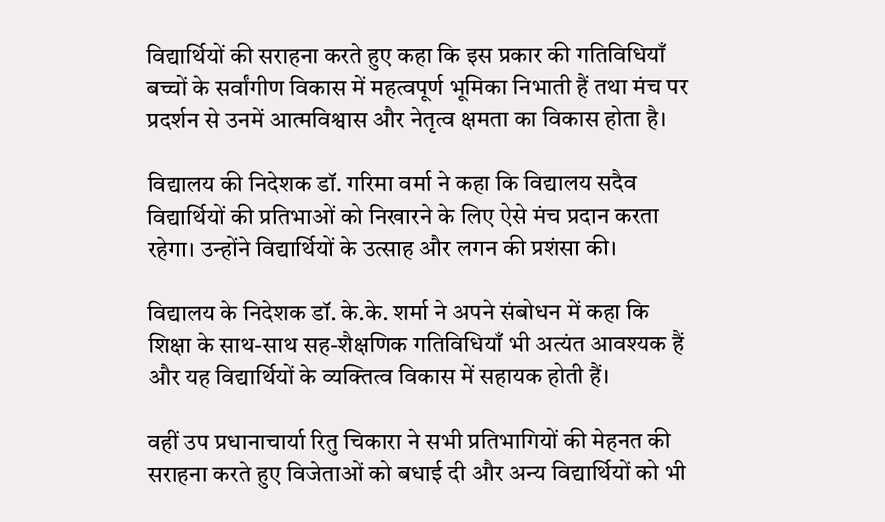विद्यार्थियों की सराहना करते हुए कहा कि इस प्रकार की गतिविधियाँ बच्चों के सर्वांगीण विकास में महत्वपूर्ण भूमिका निभाती हैं तथा मंच पर प्रदर्शन से उनमें आत्मविश्वास और नेतृत्व क्षमता का विकास होता है।

विद्यालय की निदेशक डॉ. गरिमा वर्मा ने कहा कि विद्यालय सदैव विद्यार्थियों की प्रतिभाओं को निखारने के लिए ऐसे मंच प्रदान करता रहेगा। उन्होंने विद्यार्थियों के उत्साह और लगन की प्रशंसा की।

विद्यालय के निदेशक डॉ. के.के. शर्मा ने अपने संबोधन में कहा कि शिक्षा के साथ-साथ सह-शैक्षणिक गतिविधियाँ भी अत्यंत आवश्यक हैं और यह विद्यार्थियों के व्यक्तित्व विकास में सहायक होती हैं।

वहीं उप प्रधानाचार्या रितु चिकारा ने सभी प्रतिभागियों की मेहनत की सराहना करते हुए विजेताओं को बधाई दी और अन्य विद्यार्थियों को भी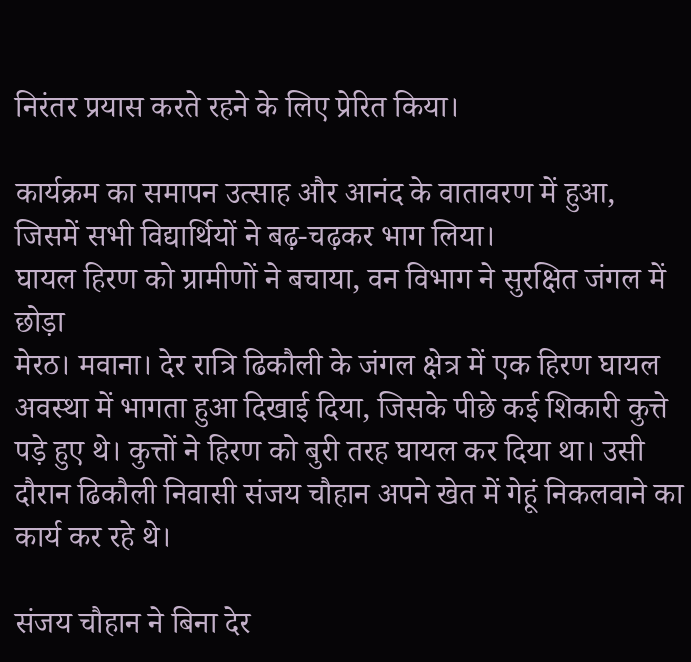निरंतर प्रयास करते रहने के लिए प्रेरित किया।

कार्यक्रम का समापन उत्साह और आनंद के वातावरण में हुआ, जिसमें सभी विद्यार्थियों ने बढ़-चढ़कर भाग लिया।
घायल हिरण को ग्रामीणों ने बचाया, वन विभाग ने सुरक्षित जंगल में छोड़ा
मेरठ। मवाना। देर रात्रि ढिकौली के जंगल क्षेत्र में एक हिरण घायल अवस्था में भागता हुआ दिखाई दिया, जिसके पीछे कई शिकारी कुत्ते पड़े हुए थे। कुत्तों ने हिरण को बुरी तरह घायल कर दिया था। उसी दौरान ढिकौली निवासी संजय चौहान अपने खेत में गेहूं निकलवाने का कार्य कर रहे थे।

संजय चौहान ने बिना देर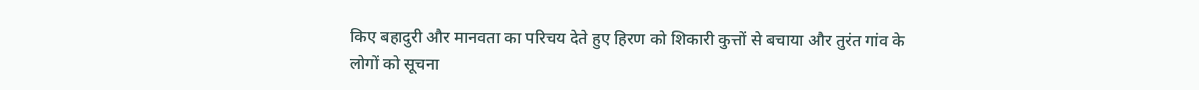किए बहादुरी और मानवता का परिचय देते हुए हिरण को शिकारी कुत्तों से बचाया और तुरंत गांव के लोगों को सूचना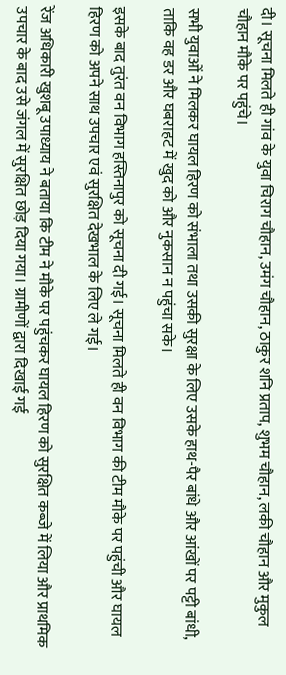दी। सूचना मिलते ही गांव के युवा चिराग चौहान, उमंग चौहान, ठाकुर शनि प्रताप, शुभम चौहान, लकी चौहान और मुकुल चौहान मौके पर पहुंचे।

सभी युवाओं ने मिलकर घायल हिरण को संभाला तथा उसकी सुरक्षा के लिए उसके हाथ-पैर बांधे और आंखों पर पट्टी बांधी, ताकि वह डर और घबराहट में खुद को और नुकसान न पहुंचा सके।

इसके बाद तुरंत वन विभाग हस्तिनापुर को सूचना दी गई। सूचना मिलते ही वन विभाग की टीम मौके पर पहुंची और घायल हिरण को अपने साथ उपचार एवं सुरक्षित देखभाल के लिए ले गई।

रेंज अधिकारी खुशबू उपाध्याय ने बताया कि टीम ने मौके पर पहुंचकर घायल हिरण को सुरक्षित कब्जे में लिया और प्राथमिक उपचार के बाद उसे जंगल में सुरक्षित छोड़ दिया गया। ग्रामीणों द्वारा दिखाई गई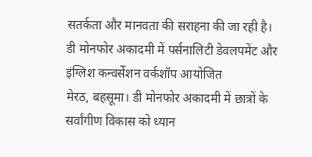सतर्कता और मानवता की सराहना की जा रही है।
डी मोनफोर अकादमी में पर्सनालिटी डेवलपमेंट और इंग्लिश कन्वर्सेशन वर्कशॉप आयोजित
मेरठ, बहसूमा। डी मोनफोर अकादमी में छात्रों के सर्वांगीण विकास को ध्यान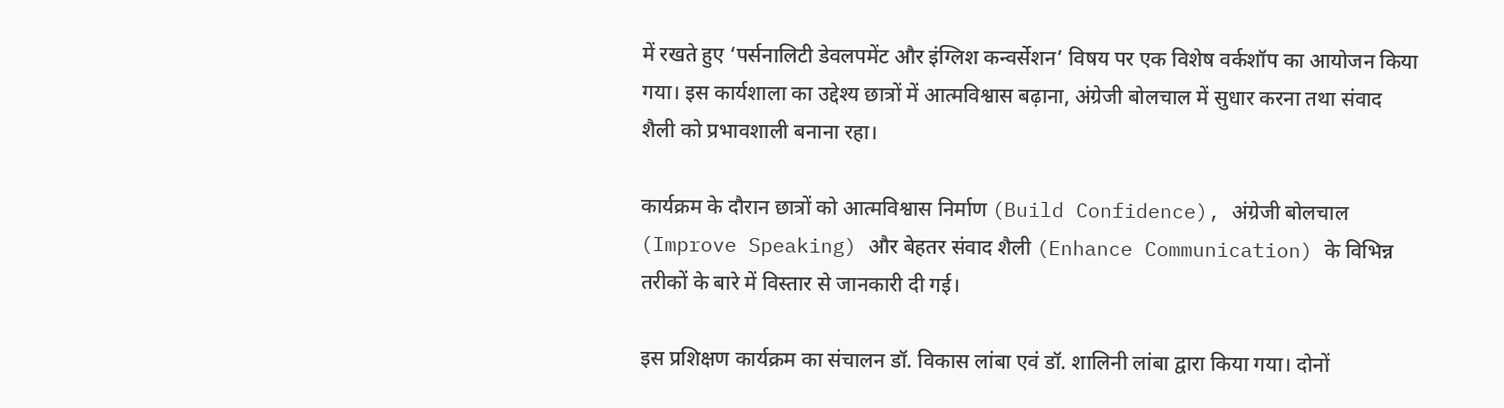में रखते हुए ‘पर्सनालिटी डेवलपमेंट और इंग्लिश कन्वर्सेशन’ विषय पर एक विशेष वर्कशॉप का आयोजन किया गया। इस कार्यशाला का उद्देश्य छात्रों में आत्मविश्वास बढ़ाना, अंग्रेजी बोलचाल में सुधार करना तथा संवाद शैली को प्रभावशाली बनाना रहा।

कार्यक्रम के दौरान छात्रों को आत्मविश्वास निर्माण (Build Confidence), अंग्रेजी बोलचाल (Improve Speaking) और बेहतर संवाद शैली (Enhance Communication) के विभिन्न तरीकों के बारे में विस्तार से जानकारी दी गई।

इस प्रशिक्षण कार्यक्रम का संचालन डॉ. विकास लांबा एवं डॉ. शालिनी लांबा द्वारा किया गया। दोनों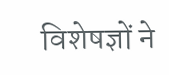विशेषज्ञों ने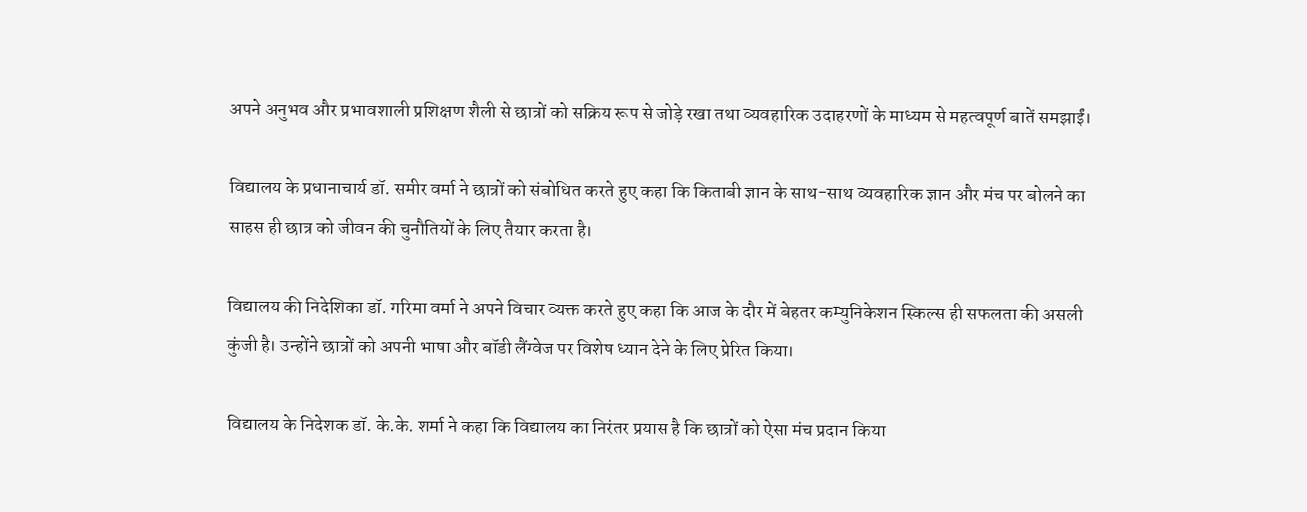अपने अनुभव और प्रभावशाली प्रशिक्षण शैली से छात्रों को सक्रिय रूप से जोड़े रखा तथा व्यवहारिक उदाहरणों के माध्यम से महत्वपूर्ण बातें समझाईं।

विद्यालय के प्रधानाचार्य डॉ. समीर वर्मा ने छात्रों को संबोधित करते हुए कहा कि किताबी ज्ञान के साथ-साथ व्यवहारिक ज्ञान और मंच पर बोलने का साहस ही छात्र को जीवन की चुनौतियों के लिए तैयार करता है।

विद्यालय की निदेशिका डॉ. गरिमा वर्मा ने अपने विचार व्यक्त करते हुए कहा कि आज के दौर में बेहतर कम्युनिकेशन स्किल्स ही सफलता की असली कुंजी है। उन्होंने छात्रों को अपनी भाषा और बॉडी लैंग्वेज पर विशेष ध्यान देने के लिए प्रेरित किया।

विद्यालय के निदेशक डॉ. के.के. शर्मा ने कहा कि विद्यालय का निरंतर प्रयास है कि छात्रों को ऐसा मंच प्रदान किया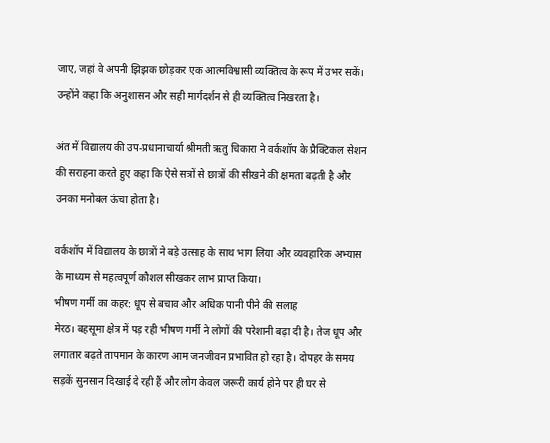जाए, जहां वे अपनी झिझक छोड़कर एक आत्मविश्वासी व्यक्तित्व के रूप में उभर सकें। उन्होंने कहा कि अनुशासन और सही मार्गदर्शन से ही व्यक्तित्व निखरता है।

अंत में विद्यालय की उप-प्रधानाचार्या श्रीमती ऋतु चिकारा ने वर्कशॉप के प्रैक्टिकल सेशन की सराहना करते हुए कहा कि ऐसे सत्रों से छात्रों की सीखने की क्षमता बढ़ती है और उनका मनोबल ऊंचा होता है।

वर्कशॉप में विद्यालय के छात्रों ने बड़े उत्साह के साथ भाग लिया और व्यवहारिक अभ्यास के माध्यम से महत्वपूर्ण कौशल सीखकर लाभ प्राप्त किया।
भीषण गर्मी का कहर: धूप से बचाव और अधिक पानी पीने की सलाह
मेरठ। बहसूमा क्षेत्र में पड़ रही भीषण गर्मी ने लोगों की परेशानी बढ़ा दी है। तेज धूप और लगातार बढ़ते तापमान के कारण आम जनजीवन प्रभावित हो रहा है। दोपहर के समय सड़कें सुनसान दिखाई दे रही हैं और लोग केवल जरूरी कार्य होने पर ही घर से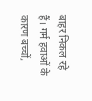बाहर निकल रहे हैं। गर्म हवाओं के कारण बच्चों,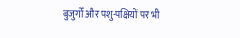बुजुर्गों और पशु-पक्षियों पर भी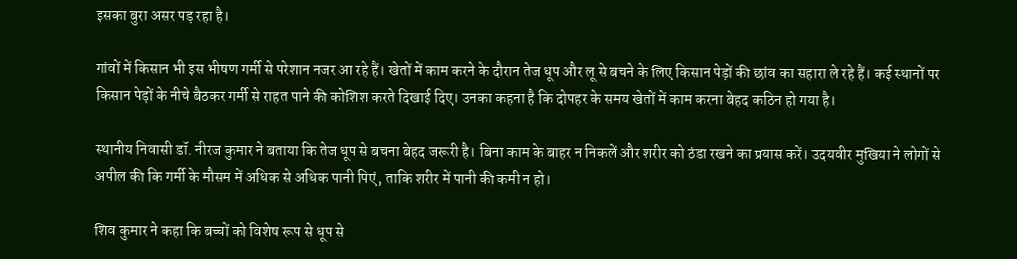इसका बुरा असर पड़ रहा है।

गांवों में किसान भी इस भीषण गर्मी से परेशान नजर आ रहे हैं। खेतों में काम करने के दौरान तेज धूप और लू से बचने के लिए किसान पेड़ों की छांव का सहारा ले रहे हैं। कई स्थानों पर किसान पेड़ों के नीचे बैठकर गर्मी से राहत पाने की कोशिश करते दिखाई दिए। उनका कहना है कि दोपहर के समय खेतों में काम करना बेहद कठिन हो गया है।

स्थानीय निवासी डॉ. नीरज कुमार ने बताया कि तेज धूप से बचना बेहद जरूरी है। बिना काम के बाहर न निकलें और शरीर को ठंडा रखने का प्रयास करें। उदयवीर मुखिया ने लोगों से अपील की कि गर्मी के मौसम में अधिक से अधिक पानी पिएं, ताकि शरीर में पानी की कमी न हो।

शिव कुमार ने कहा कि बच्चों को विशेष रूप से धूप से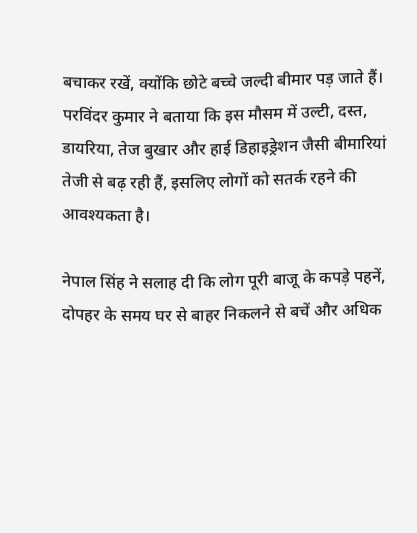बचाकर रखें, क्योंकि छोटे बच्चे जल्दी बीमार पड़ जाते हैं। परविंदर कुमार ने बताया कि इस मौसम में उल्टी, दस्त, डायरिया, तेज बुखार और हाई डिहाइड्रेशन जैसी बीमारियां तेजी से बढ़ रही हैं, इसलिए लोगों को सतर्क रहने की आवश्यकता है।

नेपाल सिंह ने सलाह दी कि लोग पूरी बाजू के कपड़े पहनें, दोपहर के समय घर से बाहर निकलने से बचें और अधिक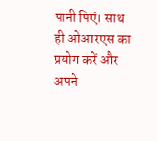पानी पिएं। साथ ही ओआरएस का प्रयोग करें और अपने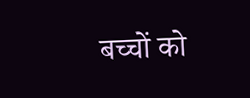बच्चों को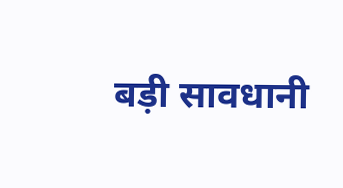बड़ी सावधानी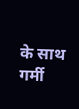के साथ गर्मी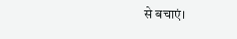से बचाएं।